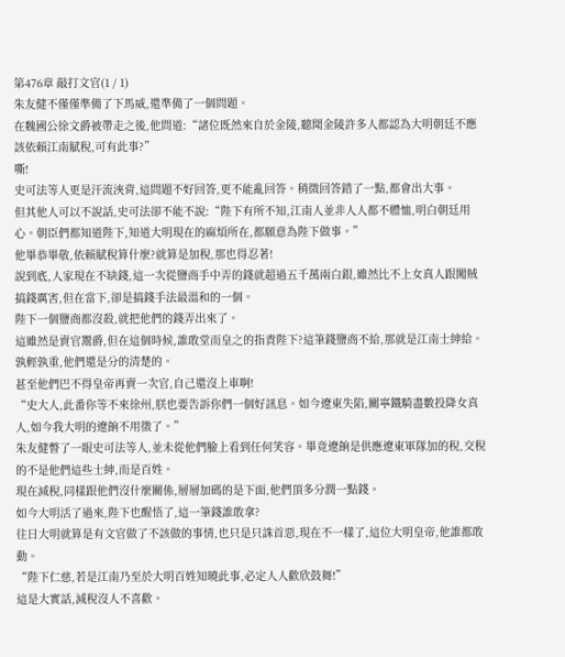第476章 敲打文官(1 / 1)
朱友健不僅僅準備了下馬威,還準備了一個問題。
在魏國公徐文爵被帶走之後,他問道:“諸位既然來自於金陵,聽聞金陵許多人都認為大明朝廷不應該依賴江南賦稅,可有此事?”
嘶!
史可法等人更是汗流浹背,這問題不好回答,更不能亂回答。稍微回答錯了一點,都會出大事。
但其他人可以不說話,史可法卻不能不說:“陛下有所不知,江南人並非人人都不體恤,明白朝廷用心。朝臣們都知道陛下,知道大明現在的麻煩所在,都願意為陛下做事。”
他畢恭畢敬,依賴賦稅算什麼?就算是加稅,那也得忍著!
說到底,人家現在不缺錢,這一次從鹽商手中弄的錢就超過五千萬兩白銀,雖然比不上女真人跟闖賊搞錢厲害,但在當下,卻是搞錢手法最溫和的一個。
陛下一個鹽商都沒殺,就把他們的錢弄出來了。
這雖然是賣官鬻爵,但在這個時候,誰敢堂而皇之的指責陛下?這筆錢鹽商不給,那就是江南士紳給。
孰輕孰重,他們還是分的清楚的。
甚至他們巴不得皇帝再賣一次官,自己還沒上車啊!
“史大人,此番你等不來徐州,朕也要告訴你們一個好訊息。如今遼東失陷,關寧鐵騎盡數投降女真人,如今我大明的遼餉不用徵了。”
朱友健瞥了一眼史可法等人,並未從他們臉上看到任何笑容。畢竟遼餉是供應遼東軍隊加的稅,交稅的不是他們這些士紳,而是百姓。
現在減稅,同樣跟他們沒什麼關係,層層加碼的是下面,他們頂多分潤一點錢。
如今大明活了過來,陛下也醒悟了,這一筆錢誰敢拿?
往日大明就算是有文官做了不該做的事情,也只是只誅首惡,現在不一樣了,這位大明皇帝,他誰都敢動。
“陛下仁慈,若是江南乃至於大明百姓知曉此事,必定人人歡欣鼓舞!”
這是大實話,減稅沒人不喜歡。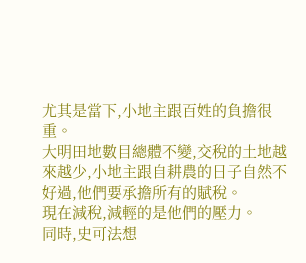尤其是當下,小地主跟百姓的負擔很重。
大明田地數目總體不變,交稅的土地越來越少,小地主跟自耕農的日子自然不好過,他們要承擔所有的賦稅。
現在減稅,減輕的是他們的壓力。
同時,史可法想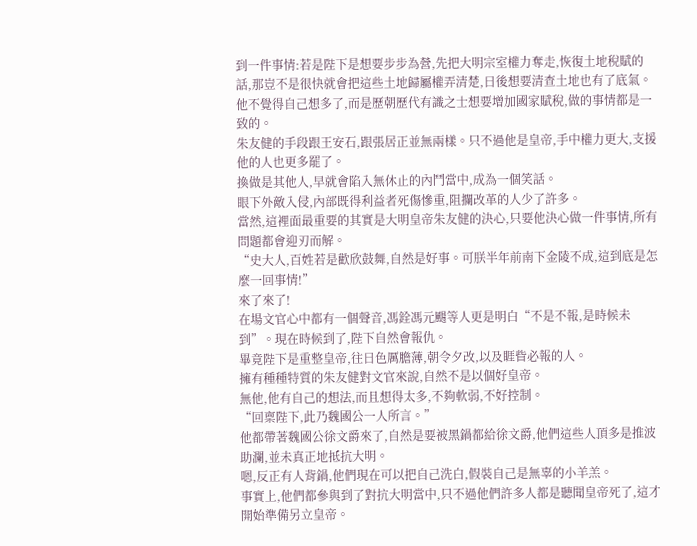到一件事情:若是陛下是想要步步為營,先把大明宗室權力奪走,恢復土地稅賦的話,那豈不是很快就會把這些土地歸屬權弄清楚,日後想要清查土地也有了底氣。
他不覺得自己想多了,而是歷朝歷代有識之士想要增加國家賦稅,做的事情都是一致的。
朱友健的手段跟王安石,跟張居正並無兩樣。只不過他是皇帝,手中權力更大,支援他的人也更多罷了。
換做是其他人,早就會陷入無休止的內鬥當中,成為一個笑話。
眼下外敵入侵,內部既得利益者死傷慘重,阻攔改革的人少了許多。
當然,這裡面最重要的其實是大明皇帝朱友健的決心,只要他決心做一件事情,所有問題都會迎刃而解。
“史大人,百姓若是歡欣鼓舞,自然是好事。可朕半年前南下金陵不成,這到底是怎麼一回事情!”
來了來了!
在場文官心中都有一個聲音,馮銓馮元颺等人更是明白“不是不報,是時候未到”。現在時候到了,陛下自然會報仇。
畢竟陛下是重整皇帝,往日色厲膽薄,朝令夕改,以及睚眥必報的人。
擁有種種特質的朱友健對文官來說,自然不是以個好皇帝。
無他,他有自己的想法,而且想得太多,不夠軟弱,不好控制。
“回稟陛下,此乃魏國公一人所言。”
他都帶著魏國公徐文爵來了,自然是要被黑鍋都給徐文爵,他們這些人頂多是推波助瀾,並未真正地抵抗大明。
嗯,反正有人背鍋,他們現在可以把自己洗白,假裝自己是無辜的小羊羔。
事實上,他們都參與到了對抗大明當中,只不過他們許多人都是聽聞皇帝死了,這才開始準備另立皇帝。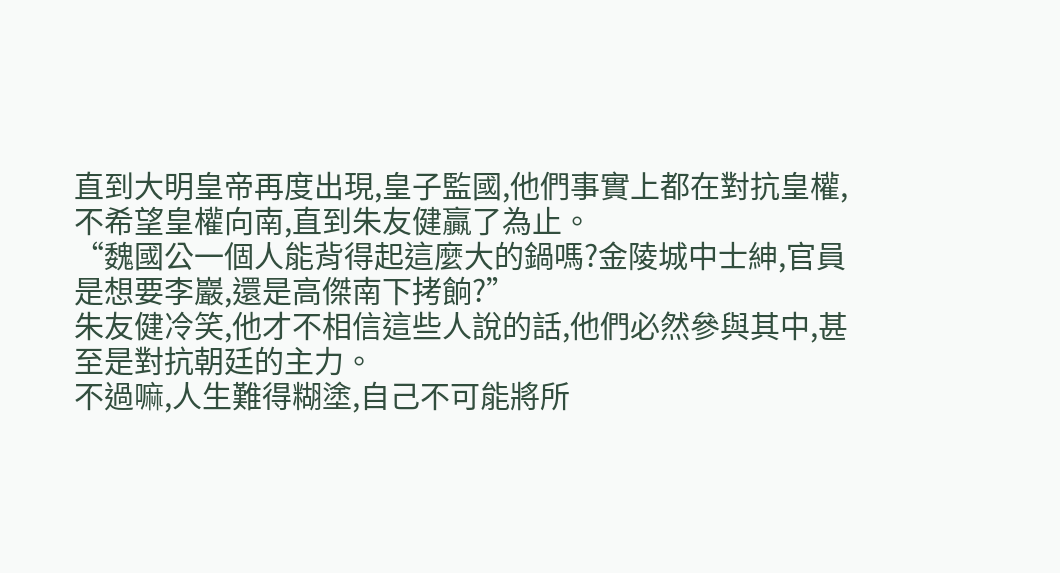直到大明皇帝再度出現,皇子監國,他們事實上都在對抗皇權,不希望皇權向南,直到朱友健贏了為止。
“魏國公一個人能背得起這麼大的鍋嗎?金陵城中士紳,官員是想要李巖,還是高傑南下拷餉?”
朱友健冷笑,他才不相信這些人說的話,他們必然參與其中,甚至是對抗朝廷的主力。
不過嘛,人生難得糊塗,自己不可能將所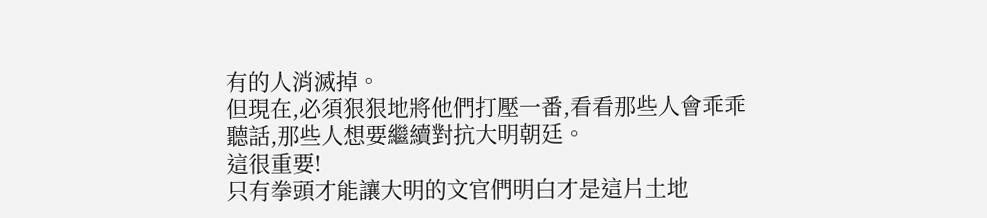有的人消滅掉。
但現在,必須狠狠地將他們打壓一番,看看那些人會乖乖聽話,那些人想要繼續對抗大明朝廷。
這很重要!
只有拳頭才能讓大明的文官們明白才是這片土地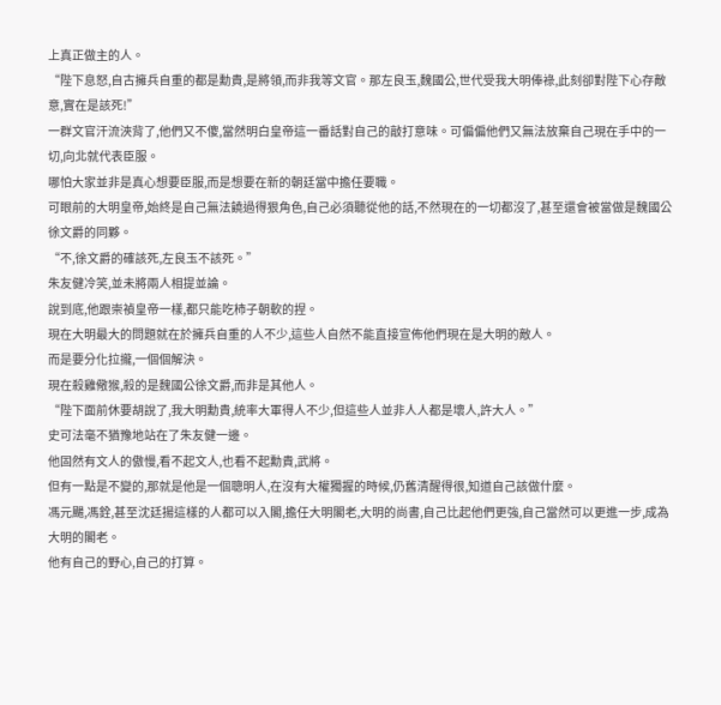上真正做主的人。
“陛下息怒,自古擁兵自重的都是勳貴,是將領,而非我等文官。那左良玉,魏國公,世代受我大明俸祿,此刻卻對陛下心存敵意,實在是該死!”
一群文官汗流浹背了,他們又不傻,當然明白皇帝這一番話對自己的敲打意味。可偏偏他們又無法放棄自己現在手中的一切,向北就代表臣服。
哪怕大家並非是真心想要臣服,而是想要在新的朝廷當中擔任要職。
可眼前的大明皇帝,始終是自己無法饒過得狠角色,自己必須聽從他的話,不然現在的一切都沒了,甚至還會被當做是魏國公徐文爵的同夥。
“不,徐文爵的確該死,左良玉不該死。”
朱友健冷笑,並未將兩人相提並論。
說到底,他跟崇禎皇帝一樣,都只能吃柿子朝軟的捏。
現在大明最大的問題就在於擁兵自重的人不少,這些人自然不能直接宣佈他們現在是大明的敵人。
而是要分化拉攏,一個個解決。
現在殺雞儆猴,殺的是魏國公徐文爵,而非是其他人。
“陛下面前休要胡說了,我大明勳貴,統率大軍得人不少,但這些人並非人人都是壞人,許大人。”
史可法毫不猶豫地站在了朱友健一邊。
他固然有文人的傲慢,看不起文人,也看不起勳貴,武將。
但有一點是不變的,那就是他是一個聰明人,在沒有大權獨握的時候,仍舊清醒得很,知道自己該做什麼。
馮元颺,馮銓,甚至沈廷揚這樣的人都可以入閣,擔任大明閣老,大明的尚書,自己比起他們更強,自己當然可以更進一步,成為大明的閣老。
他有自己的野心,自己的打算。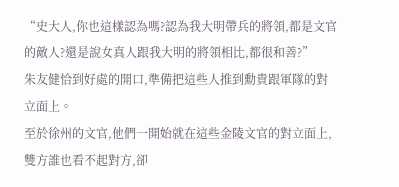“史大人,你也這樣認為嗎?認為我大明帶兵的將領,都是文官的敵人?還是說女真人跟我大明的將領相比,都很和善?”
朱友健恰到好處的開口,準備把這些人推到勳貴跟軍隊的對立面上。
至於徐州的文官,他們一開始就在這些金陵文官的對立面上,雙方誰也看不起對方,卻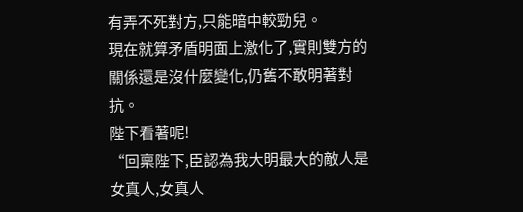有弄不死對方,只能暗中較勁兒。
現在就算矛盾明面上激化了,實則雙方的關係還是沒什麼變化,仍舊不敢明著對抗。
陛下看著呢!
“回稟陛下,臣認為我大明最大的敵人是女真人,女真人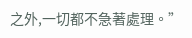之外,一切都不急著處理。”